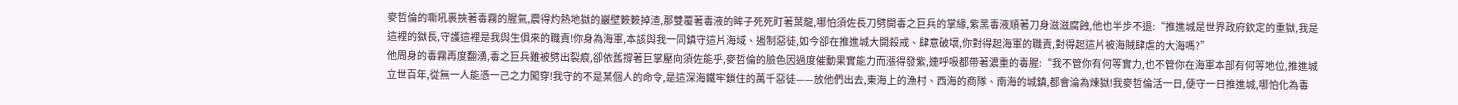麥哲倫的嘶吼裹挾著毒霧的腥氣,震得灼熱地獄的巖壁簌簌掉渣,那雙覆著毒液的眸子死死盯著葉龍,哪怕須佐長刀劈開毒之巨兵的掌緣,紫黑毒液順著刀身滋滋腐蝕,他也半步不退:“推進城是世界政府欽定的重獄,我是這裡的獄長,守護這裡是我與生俱來的職責!你身為海軍,本該與我一同鎮守這片海域、遏制惡徒,如今卻在推進城大開殺戒、肆意破壞,你對得起海軍的職責,對得起這片被海賊肆虐的大海嗎?”
他周身的毒霧再度翻湧,毒之巨兵雖被劈出裂痕,卻依舊撐著巨掌壓向須佐能乎,麥哲倫的臉色因過度催動果實能力而漲得發紫,連呼吸都帶著濃重的毒腥:“我不管你有何等實力,也不管你在海軍本部有何等地位,推進城立世百年,從無一人能憑一己之力闖穿!我守的不是某個人的命令,是這深海鐵牢鎖住的萬千惡徒——放他們出去,東海上的漁村、西海的商隊、南海的城鎮,都會淪為煉獄!我麥哲倫活一日,便守一日推進城,哪怕化為毒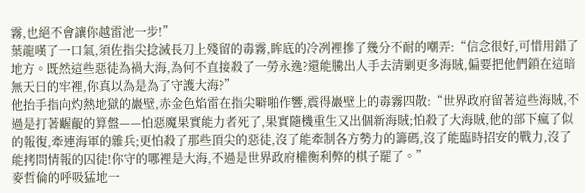霧,也絕不會讓你越雷池一步!”
葉龍嘆了一口氣,須佐指尖捻滅長刀上殘留的毒霧,眸底的冷冽裡摻了幾分不耐的嘲弄:“信念很好,可惜用錯了地方。既然這些惡徒為禍大海,為何不直接殺了一勞永逸?還能騰出人手去清剿更多海賊,偏要把他們鎖在這暗無天日的牢裡,你真以為是為了守護大海?”
他抬手指向灼熱地獄的巖壁,赤金色焰雷在指尖噼啪作響,震得巖壁上的毒霧四散:“世界政府留著這些海賊,不過是打著齷齪的算盤——怕惡魔果實能力者死了,果實隨機重生又出個新海賊;怕殺了大海賊,他的部下瘋了似的報復,牽連海軍的雜兵;更怕殺了那些頂尖的惡徒,沒了能牽制各方勢力的籌碼,沒了能臨時招安的戰力,沒了能拷問情報的囚徒!你守的哪裡是大海,不過是世界政府權衡利弊的棋子罷了。”
麥哲倫的呼吸猛地一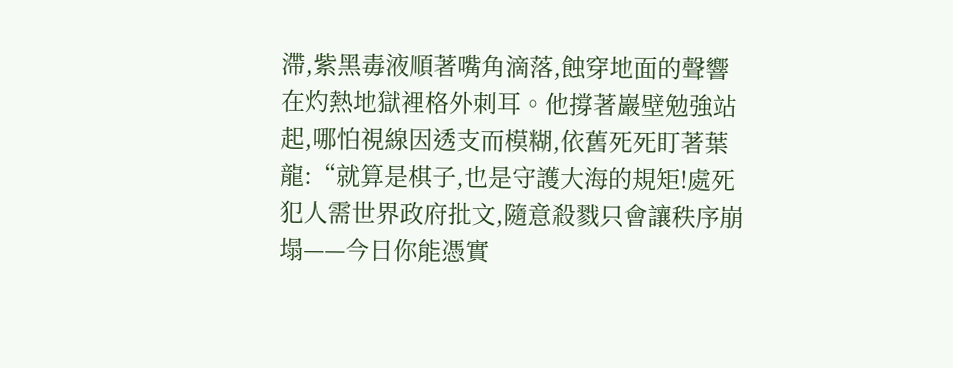滯,紫黑毒液順著嘴角滴落,蝕穿地面的聲響在灼熱地獄裡格外刺耳。他撐著巖壁勉強站起,哪怕視線因透支而模糊,依舊死死盯著葉龍:“就算是棋子,也是守護大海的規矩!處死犯人需世界政府批文,隨意殺戮只會讓秩序崩塌——今日你能憑實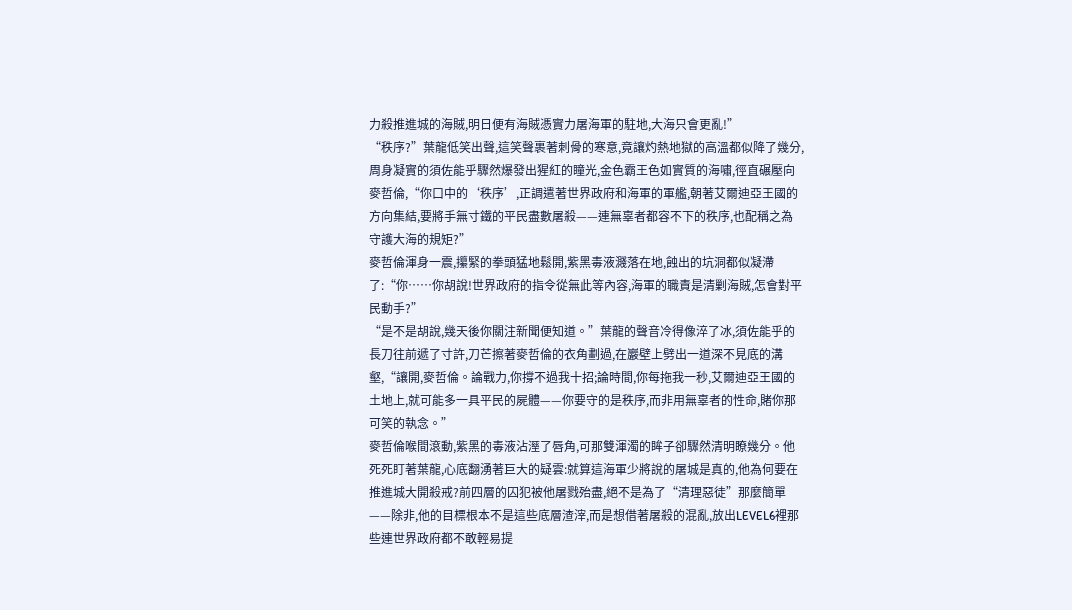力殺推進城的海賊,明日便有海賊憑實力屠海軍的駐地,大海只會更亂!”
“秩序?”葉龍低笑出聲,這笑聲裹著刺骨的寒意,竟讓灼熱地獄的高溫都似降了幾分,周身凝實的須佐能乎驟然爆發出猩紅的瞳光,金色霸王色如實質的海嘯,徑直碾壓向麥哲倫,“你口中的‘秩序’,正調遣著世界政府和海軍的軍艦,朝著艾爾迪亞王國的方向集結,要將手無寸鐵的平民盡數屠殺——連無辜者都容不下的秩序,也配稱之為守護大海的規矩?”
麥哲倫渾身一震,攥緊的拳頭猛地鬆開,紫黑毒液濺落在地,蝕出的坑洞都似凝滯了:“你……你胡說!世界政府的指令從無此等內容,海軍的職責是清剿海賊,怎會對平民動手?”
“是不是胡說,幾天後你關注新聞便知道。”葉龍的聲音冷得像淬了冰,須佐能乎的長刀往前遞了寸許,刀芒擦著麥哲倫的衣角劃過,在巖壁上劈出一道深不見底的溝壑,“讓開,麥哲倫。論戰力,你撐不過我十招;論時間,你每拖我一秒,艾爾迪亞王國的土地上,就可能多一具平民的屍體——你要守的是秩序,而非用無辜者的性命,賭你那可笑的執念。”
麥哲倫喉間滾動,紫黑的毒液沾溼了唇角,可那雙渾濁的眸子卻驟然清明瞭幾分。他死死盯著葉龍,心底翻湧著巨大的疑雲:就算這海軍少將說的屠城是真的,他為何要在推進城大開殺戒?前四層的囚犯被他屠戮殆盡,絕不是為了“清理惡徒”那麼簡單——除非,他的目標根本不是這些底層渣滓,而是想借著屠殺的混亂,放出LEVEL6裡那些連世界政府都不敢輕易提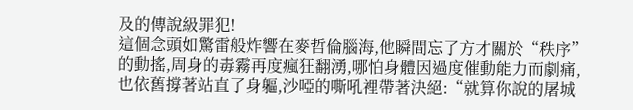及的傳說級罪犯!
這個念頭如驚雷般炸響在麥哲倫腦海,他瞬間忘了方才關於“秩序”的動搖,周身的毒霧再度瘋狂翻湧,哪怕身體因過度催動能力而劇痛,也依舊撐著站直了身軀,沙啞的嘶吼裡帶著決絕:“就算你說的屠城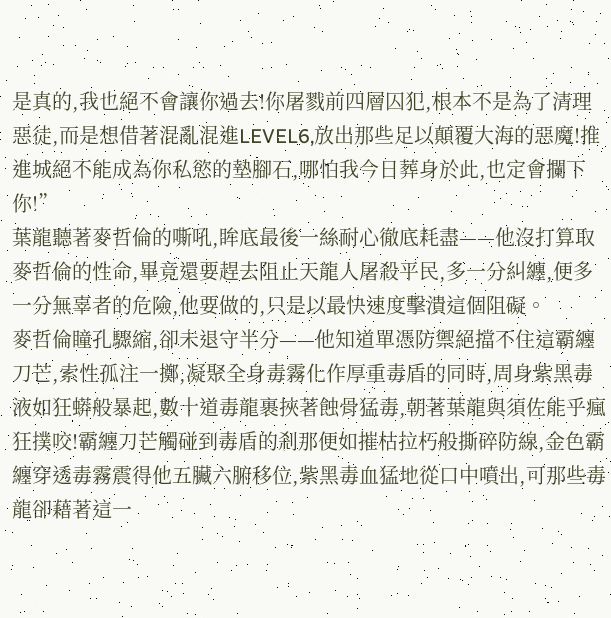是真的,我也絕不會讓你過去!你屠戮前四層囚犯,根本不是為了清理惡徒,而是想借著混亂混進LEVEL6,放出那些足以顛覆大海的惡魔!推進城絕不能成為你私慾的墊腳石,哪怕我今日葬身於此,也定會攔下你!”
葉龍聽著麥哲倫的嘶吼,眸底最後一絲耐心徹底耗盡——他沒打算取麥哲倫的性命,畢竟還要趕去阻止天龍人屠殺平民,多一分糾纏,便多一分無辜者的危險,他要做的,只是以最快速度擊潰這個阻礙。
麥哲倫瞳孔驟縮,卻未退守半分——他知道單憑防禦絕擋不住這霸纏刀芒,索性孤注一擲,凝聚全身毒霧化作厚重毒盾的同時,周身紫黑毒液如狂蟒般暴起,數十道毒龍裹挾著蝕骨猛毒,朝著葉龍與須佐能乎瘋狂撲咬!霸纏刀芒觸碰到毒盾的剎那便如摧枯拉朽般撕碎防線,金色霸纏穿透毒霧震得他五臟六腑移位,紫黑毒血猛地從口中噴出,可那些毒龍卻藉著這一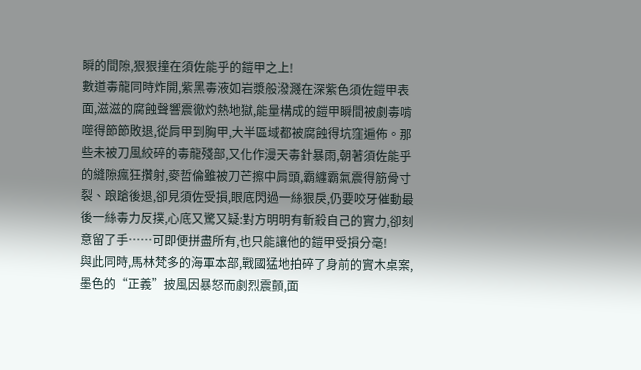瞬的間隙,狠狠撞在須佐能乎的鎧甲之上!
數道毒龍同時炸開,紫黑毒液如岩漿般潑濺在深紫色須佐鎧甲表面,滋滋的腐蝕聲響震徹灼熱地獄,能量構成的鎧甲瞬間被劇毒啃噬得節節敗退,從肩甲到胸甲,大半區域都被腐蝕得坑窪遍佈。那些未被刀風絞碎的毒龍殘部,又化作漫天毒針暴雨,朝著須佐能乎的縫隙瘋狂攢射,麥哲倫雖被刀芒擦中肩頭,霸纏霸氣震得筋骨寸裂、踉蹌後退,卻見須佐受損,眼底閃過一絲狠戾,仍要咬牙催動最後一絲毒力反撲,心底又驚又疑:對方明明有斬殺自己的實力,卻刻意留了手……可即便拼盡所有,也只能讓他的鎧甲受損分毫!
與此同時,馬林梵多的海軍本部,戰國猛地拍碎了身前的實木桌案,墨色的“正義”披風因暴怒而劇烈震顫,面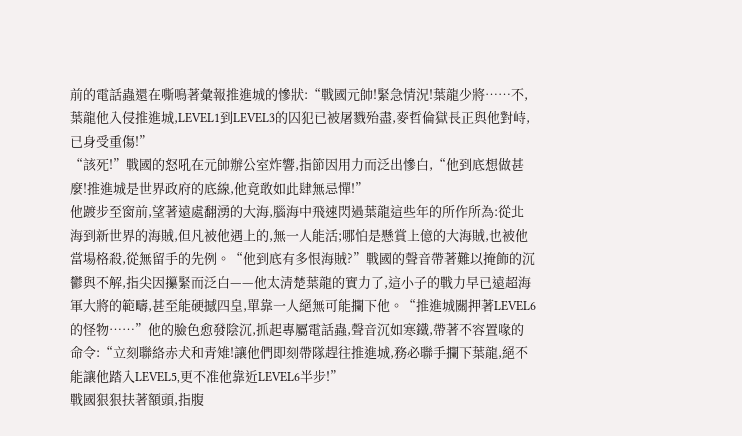前的電話蟲還在嘶鳴著彙報推進城的慘狀:“戰國元帥!緊急情況!葉龍少將……不,葉龍他入侵推進城,LEVEL1到LEVEL3的囚犯已被屠戮殆盡,麥哲倫獄長正與他對峙,已身受重傷!”
“該死!”戰國的怒吼在元帥辦公室炸響,指節因用力而泛出慘白,“他到底想做甚麼!推進城是世界政府的底線,他竟敢如此肆無忌憚!”
他踱步至窗前,望著遠處翻湧的大海,腦海中飛速閃過葉龍這些年的所作所為:從北海到新世界的海賊,但凡被他遇上的,無一人能活;哪怕是懸賞上億的大海賊,也被他當場格殺,從無留手的先例。“他到底有多恨海賊?”戰國的聲音帶著難以掩飾的沉鬱與不解,指尖因攥緊而泛白——他太清楚葉龍的實力了,這小子的戰力早已遠超海軍大將的範疇,甚至能硬撼四皇,單靠一人絕無可能攔下他。“推進城關押著LEVEL6的怪物……”他的臉色愈發陰沉,抓起專屬電話蟲,聲音沉如寒鐵,帶著不容置喙的命令:“立刻聯絡赤犬和青雉!讓他們即刻帶隊趕往推進城,務必聯手攔下葉龍,絕不能讓他踏入LEVEL5,更不准他靠近LEVEL6半步!”
戰國狠狠扶著額頭,指腹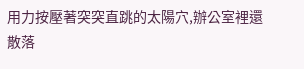用力按壓著突突直跳的太陽穴,辦公室裡還散落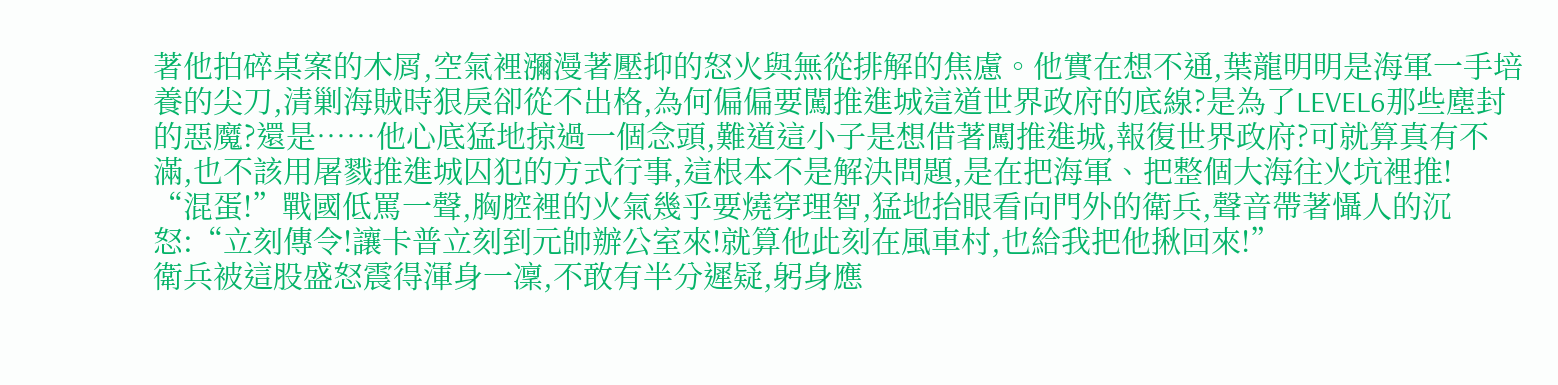著他拍碎桌案的木屑,空氣裡瀰漫著壓抑的怒火與無從排解的焦慮。他實在想不通,葉龍明明是海軍一手培養的尖刀,清剿海賊時狠戾卻從不出格,為何偏偏要闖推進城這道世界政府的底線?是為了LEVEL6那些塵封的惡魔?還是……他心底猛地掠過一個念頭,難道這小子是想借著闖推進城,報復世界政府?可就算真有不滿,也不該用屠戮推進城囚犯的方式行事,這根本不是解決問題,是在把海軍、把整個大海往火坑裡推!
“混蛋!”戰國低罵一聲,胸腔裡的火氣幾乎要燒穿理智,猛地抬眼看向門外的衛兵,聲音帶著懾人的沉怒:“立刻傳令!讓卡普立刻到元帥辦公室來!就算他此刻在風車村,也給我把他揪回來!”
衛兵被這股盛怒震得渾身一凜,不敢有半分遲疑,躬身應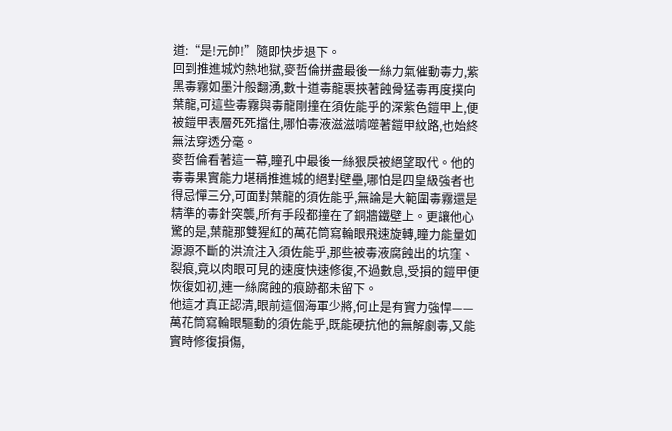道:“是!元帥!”隨即快步退下。
回到推進城灼熱地獄,麥哲倫拼盡最後一絲力氣催動毒力,紫黑毒霧如墨汁般翻湧,數十道毒龍裹挾著蝕骨猛毒再度撲向葉龍,可這些毒霧與毒龍剛撞在須佐能乎的深紫色鎧甲上,便被鎧甲表層死死擋住,哪怕毒液滋滋啃噬著鎧甲紋路,也始終無法穿透分毫。
麥哲倫看著這一幕,瞳孔中最後一絲狠戾被絕望取代。他的毒毒果實能力堪稱推進城的絕對壁壘,哪怕是四皇級強者也得忌憚三分,可面對葉龍的須佐能乎,無論是大範圍毒霧還是精準的毒針突襲,所有手段都撞在了銅牆鐵壁上。更讓他心驚的是,葉龍那雙猩紅的萬花筒寫輪眼飛速旋轉,瞳力能量如源源不斷的洪流注入須佐能乎,那些被毒液腐蝕出的坑窪、裂痕,竟以肉眼可見的速度快速修復,不過數息,受損的鎧甲便恢復如初,連一絲腐蝕的痕跡都未留下。
他這才真正認清,眼前這個海軍少將,何止是有實力強悍——萬花筒寫輪眼驅動的須佐能乎,既能硬抗他的無解劇毒,又能實時修復損傷,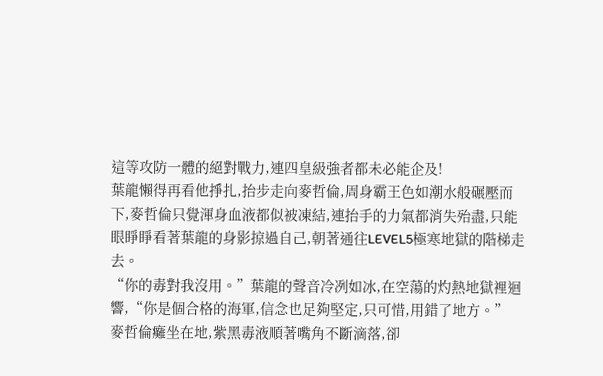這等攻防一體的絕對戰力,連四皇級強者都未必能企及!
葉龍懶得再看他掙扎,抬步走向麥哲倫,周身霸王色如潮水般碾壓而下,麥哲倫只覺渾身血液都似被凍結,連抬手的力氣都消失殆盡,只能眼睜睜看著葉龍的身影掠過自己,朝著通往LEVEL5極寒地獄的階梯走去。
“你的毒對我沒用。”葉龍的聲音冷冽如冰,在空蕩的灼熱地獄裡迴響,“你是個合格的海軍,信念也足夠堅定,只可惜,用錯了地方。”
麥哲倫癱坐在地,紫黑毒液順著嘴角不斷滴落,卻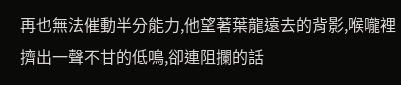再也無法催動半分能力,他望著葉龍遠去的背影,喉嚨裡擠出一聲不甘的低鳴,卻連阻攔的話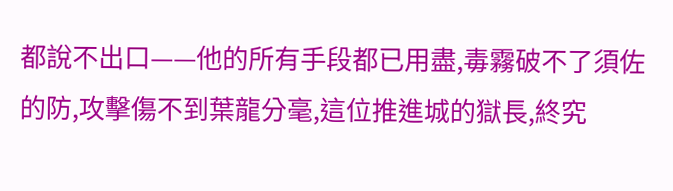都說不出口——他的所有手段都已用盡,毒霧破不了須佐的防,攻擊傷不到葉龍分毫,這位推進城的獄長,終究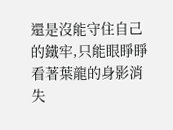還是沒能守住自己的鐵牢,只能眼睜睜看著葉龍的身影消失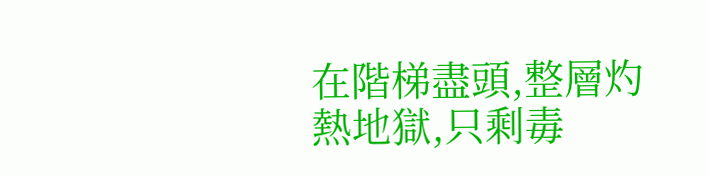在階梯盡頭,整層灼熱地獄,只剩毒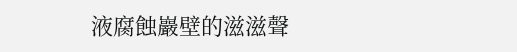液腐蝕巖壁的滋滋聲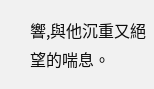響,與他沉重又絕望的喘息。